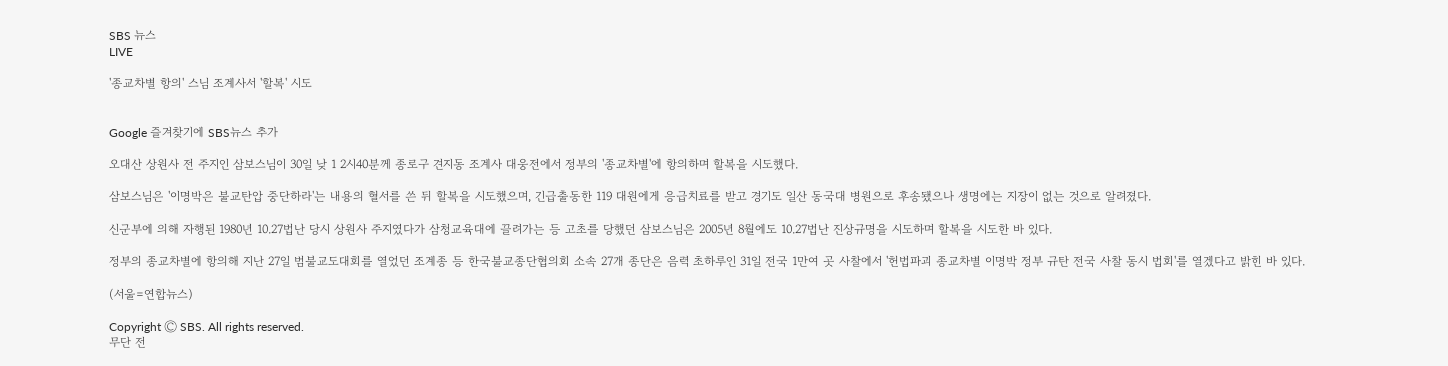SBS 뉴스
LIVE

'종교차별 항의' 스님 조계사서 '할복' 시도


Google 즐겨찾기에 SBS뉴스 추가

오대산 상원사 전 주지인 삼보스님이 30일 낮 1 2시40분께 종로구 견지동 조계사 대웅전에서 정부의 '종교차별'에 항의하며 할복을 시도했다.

삼보스님은 '이명박은 불교탄압 중단하라'는 내용의 혈서를 쓴 뒤 할복을 시도했으며, 긴급출동한 119 대원에게 응급치료를 받고 경기도 일산 동국대 병원으로 후송됐으나 생명에는 지장이 없는 것으로 알려졌다.

신군부에 의해 자행된 1980년 10.27법난 당시 상원사 주지였다가 삼청교육대에 끌려가는 등 고초를 당했던 삼보스님은 2005년 8월에도 10.27법난 진상규명을 시도하며 할복을 시도한 바 있다.

정부의 종교차별에 항의해 지난 27일 범불교도대회를 열었던 조계종 등 한국불교종단협의회 소속 27개 종단은 음력 초하루인 31일 전국 1만여 곳 사찰에서 '헌법파괴 종교차별 이명박 정부 규탄 전국 사찰 동시 법회'를 열겠다고 밝힌 바 있다.

(서울=연합뉴스)

Copyright Ⓒ SBS. All rights reserved.
무단 전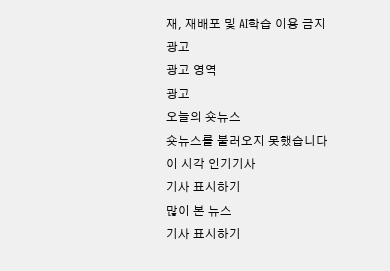재, 재배포 및 AI학습 이용 금지
광고
광고 영역
광고
오늘의 숏뉴스
숏뉴스를 불러오지 못했습니다
이 시각 인기기사
기사 표시하기
많이 본 뉴스
기사 표시하기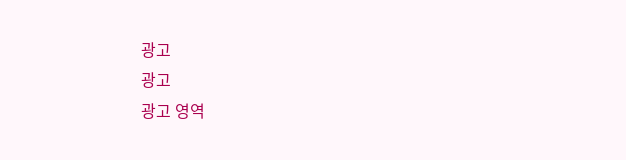광고
광고
광고 영역